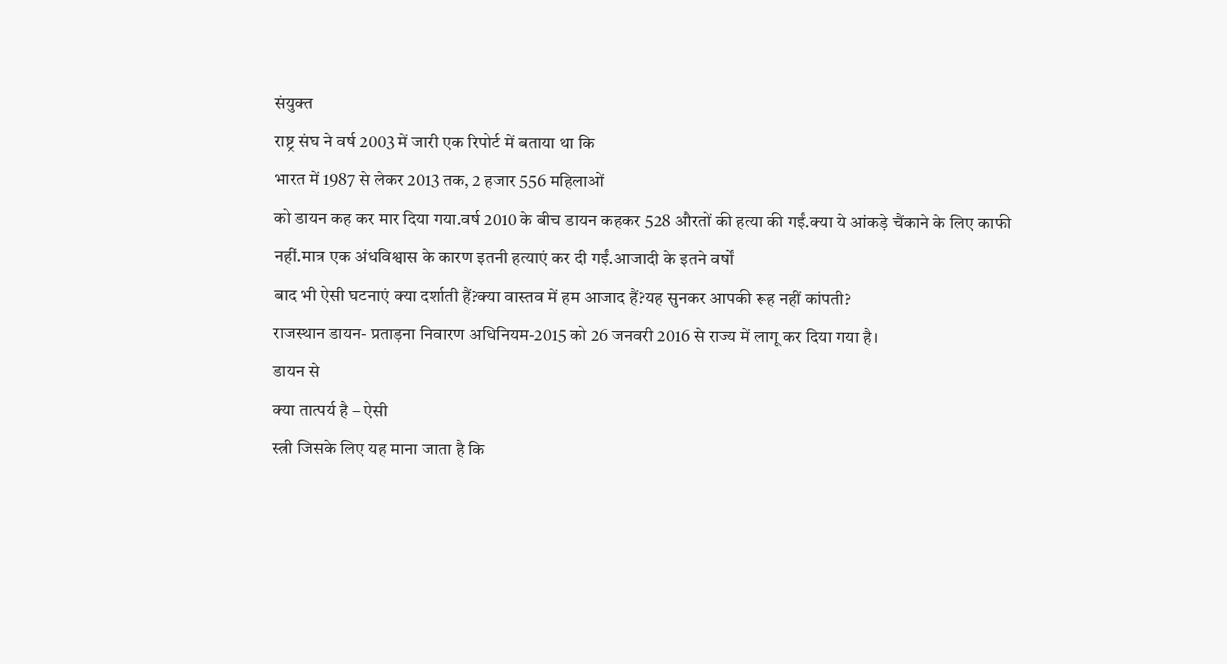संयुक्त
राष्ट्र संघ ने वर्ष 2003 में जारी एक रिपोर्ट में बताया था कि
भारत में 1987 से लेकर 2013 तक, 2 हजार 556 महिलाओं
को डायन कह कर मार दिया गया.वर्ष 2010 के बीच डायन कहकर 528 औरतों की हत्या की गईं.क्या ये आंकड़े चैंकाने के लिए काफी
नहीं.मात्र एक अंधविश्वास के कारण इतनी हत्याएं कर दी गईं.आजादी के इतने वर्षों
बाद भी ऐसी घटनाएं क्या दर्शाती हैं?क्या वास्तव में हम आजाद हैं?यह सुनकर आपकी रूह नहीं कांपती?
राजस्थान डायन- प्रताड़ना निवारण अधिनियम-2015 को 26 जनवरी 2016 से राज्य में लागू कर दिया गया है।
डायन से
क्या तात्पर्य है – ऐसी
स्त्री जिसके लिए यह माना जाता है कि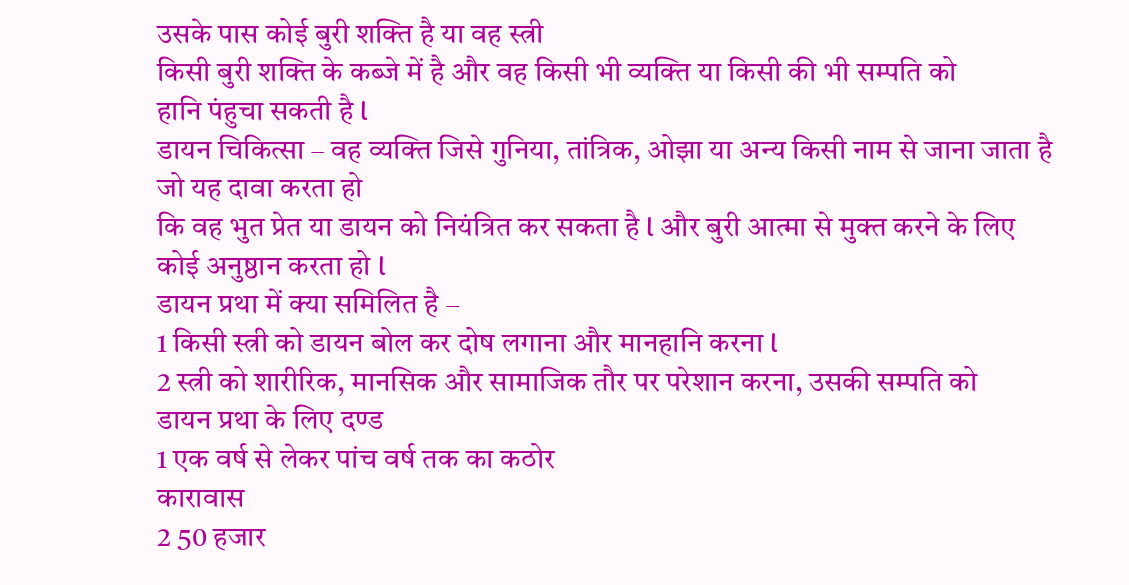उसके पास कोई बुरी शक्ति है या वह स्त्री
किसी बुरी शक्ति के कब्जे में है और वह किसी भी व्यक्ति या किसी की भी सम्पति को
हानि पंहुचा सकती है l
डायन चिकित्सा – वह व्यक्ति जिसे गुनिया, तांत्रिक, ओझा या अन्य किसी नाम से जाना जाता है जो यह दावा करता हो
कि वह भुत प्रेत या डायन को नियंत्रित कर सकता है l और बुरी आत्मा से मुक्त करने के लिए कोई अनुष्ठान करता हो l
डायन प्रथा में क्या समिलित है –
1 किसी स्त्री को डायन बोल कर दोष लगाना और मानहानि करना l
2 स्त्री को शारीरिक, मानसिक और सामाजिक तौर पर परेशान करना, उसकी सम्पति को
डायन प्रथा के लिए दण्ड
1 एक वर्ष से लेकर पांच वर्ष तक का कठोर
कारावास
2 50 हजार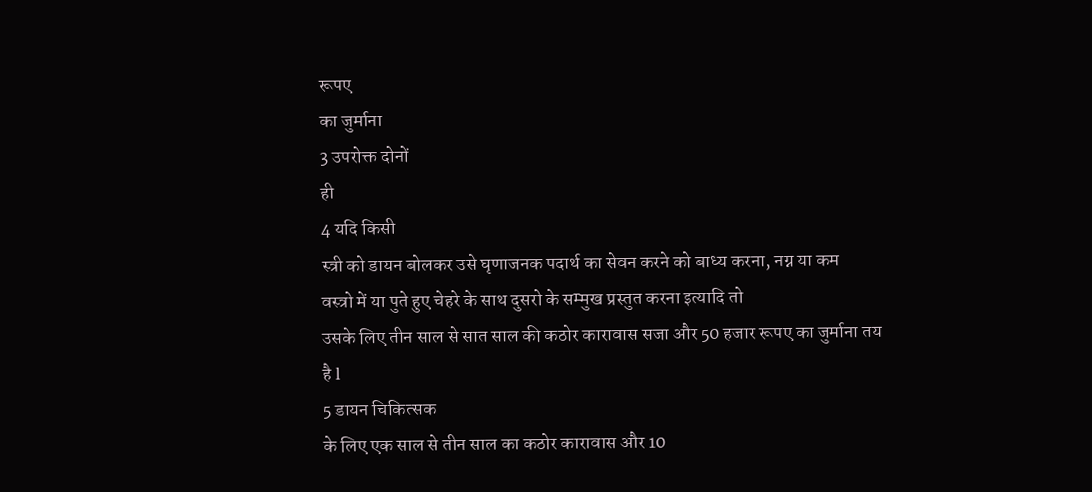रूपए
का जुर्माना
3 उपरोक्त दोनों
ही
4 यदि किसी
स्त्री को डायन बोलकर उसे घृणाजनक पदार्थ का सेवन करने को बाध्य करना, नग्न या कम
वस्त्रो में या पुते हुए चेहरे के साथ दुसरो के सम्मुख प्रस्तुत करना इत्यादि तो
उसके लिए तीन साल से सात साल की कठोर कारावास सजा और 50 हजार रूपए का जुर्माना तय
है l
5 डायन चिकित्सक
के लिए एक साल से तीन साल का कठोर कारावास और 10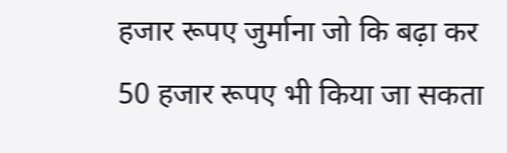हजार रूपए जुर्माना जो कि बढ़ा कर
50 हजार रूपए भी किया जा सकता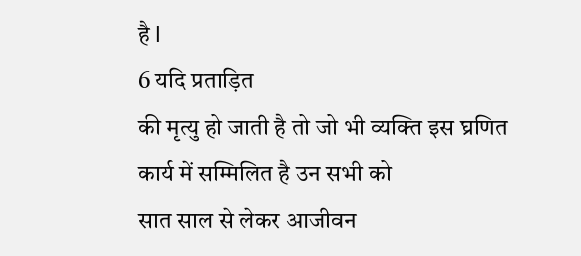है l
6 यदि प्रताड़ित
की मृत्यु हो जाती है तो जो भी व्यक्ति इस घ्रणित कार्य में सम्मिलित है उन सभी को
सात साल से लेकर आजीवन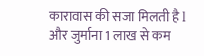कारावास की सजा मिलती है l और जुर्माना 1 लाख से कम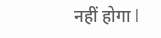नहीं होगा l